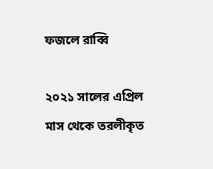ফজলে রাব্বি

২০২১ সালের এপ্রিল মাস থেকে তরলীকৃত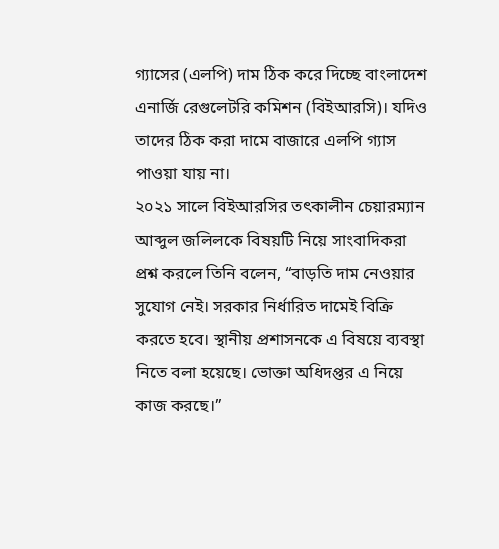গ্যাসের (এলপি) দাম ঠিক করে দিচ্ছে বাংলাদেশ এনার্জি রেগুলেটরি কমিশন (বিইআরসি)। যদিও তাদের ঠিক করা দামে বাজারে এলপি গ্যাস পাওয়া যায় না।
২০২১ সালে বিইআরসির তৎকালীন চেয়ারম্যান আব্দুল জলিলকে বিষয়টি নিয়ে সাংবাদিকরা প্রশ্ন করলে তিনি বলেন, “বাড়তি দাম নেওয়ার সুযোগ নেই। সরকার নির্ধারিত দামেই বিক্রি করতে হবে। স্থানীয় প্রশাসনকে এ বিষয়ে ব্যবস্থা নিতে বলা হয়েছে। ভোক্তা অধিদপ্তর এ নিয়ে কাজ করছে।”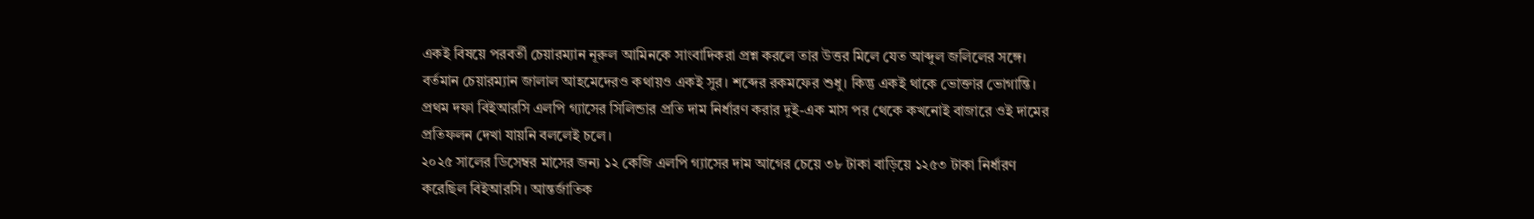একই বিষয়ে পরবর্তী চেয়ারম্যান নূরুল আমিনকে সাংবাদিকরা প্রশ্ন করলে তার উত্তর মিলে যেত আব্দুল জলিলের সঙ্গে। বর্তমান চেয়ারম্যান জালাল আহমেদেরও কথায়ও একই সুর। শব্দের রকমফের শুধু। কিন্তু একই থাকে ভোক্তার ভোগান্তি।
প্রথম দফা বিইআরসি এলপি গ্যাসের সিলিন্ডার প্রতি দাম নির্ধারণ করার দুই-এক মাস পর থেকে কখনোই বাজারে ওই দামের প্রতিফলন দেখা যায়নি বললেই চলে।
২০২৫ সালের ডিসেম্বর মাসের জন্য ১২ কেজি এলপি গ্যাসের দাম আগের চেয়ে ৩৮ টাকা বাড়িয়ে ১২৫৩ টাকা নির্ধারণ করেছিল বিইআরসি। আন্তর্জাতিক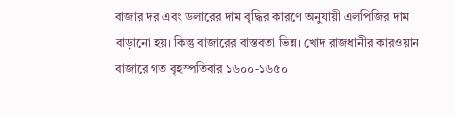বাজার দর এবং ডলারের দাম বৃদ্ধির কারণে অনুযায়ী এলপিজির দাম বাড়ানো হয়। কিন্তু বাজারের বাস্তবতা ভিন্ন। খোদ রাজধানীর কারওয়ান বাজারে গত বৃহস্পতিবার ১৬০০-১৬৫০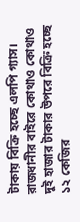টাকায় বিক্রি হচ্ছে এলপি গ্যাস।
রাজধানীর বাইরে কোথাও কোথাও দুই হাজার টাকার উপরে বিক্রি হচ্ছে ১২ কেজির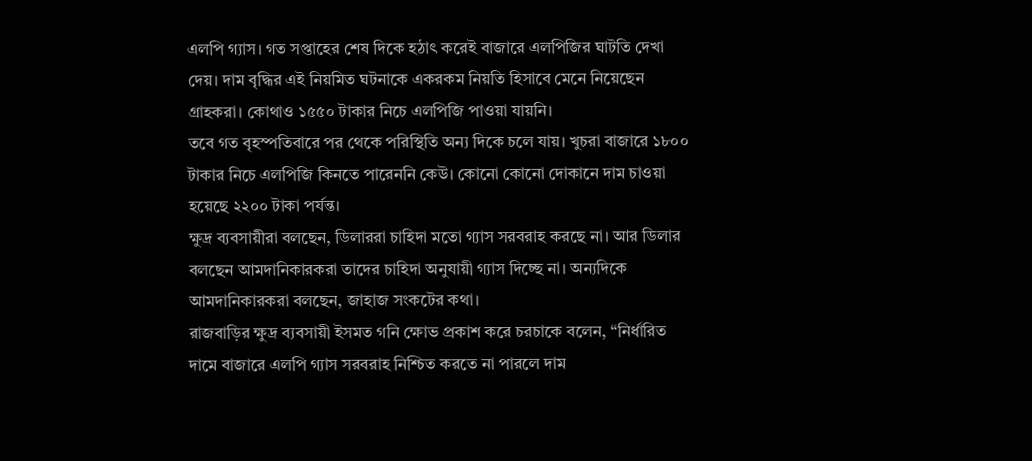এলপি গ্যাস। গত সপ্তাহের শেষ দিকে হঠাৎ করেই বাজারে এলপিজির ঘাটতি দেখা দেয়। দাম বৃদ্ধির এই নিয়মিত ঘটনাকে একরকম নিয়তি হিসাবে মেনে নিয়েছেন গ্রাহকরা। কোথাও ১৫৫০ টাকার নিচে এলপিজি পাওয়া যায়নি।
তবে গত বৃহস্পতিবারে পর থেকে পরিস্থিতি অন্য দিকে চলে যায়। খুচরা বাজারে ১৮০০ টাকার নিচে এলপিজি কিনতে পারেননি কেউ। কোনো কোনো দোকানে দাম চাওয়া হয়েছে ২২০০ টাকা পর্যন্ত।
ক্ষুদ্র ব্যবসায়ীরা বলছেন, ডিলাররা চাহিদা মতো গ্যাস সরবরাহ করছে না। আর ডিলার বলছেন আমদানিকারকরা তাদের চাহিদা অনুযায়ী গ্যাস দিচ্ছে না। অন্যদিকে আমদানিকারকরা বলছেন, জাহাজ সংকটের কথা।
রাজবাড়ির ক্ষুদ্র ব্যবসায়ী ইসমত গনি ক্ষোভ প্রকাশ করে চরচাকে বলেন, “নির্ধারিত দামে বাজারে এলপি গ্যাস সরবরাহ নিশ্চিত করতে না পারলে দাম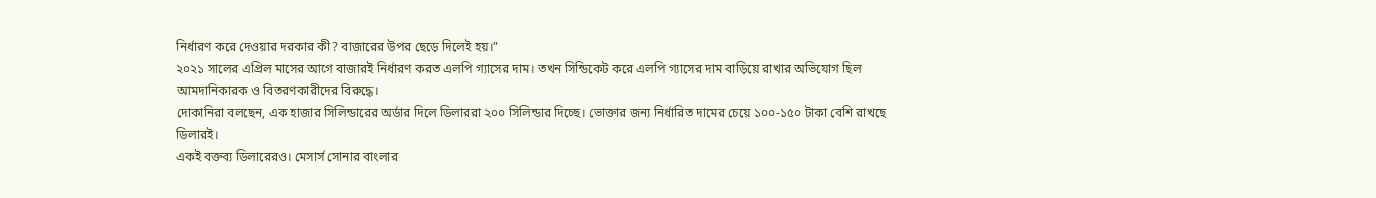নির্ধারণ করে দেওয়ার দরকার কী? বাজারের উপর ছেড়ে দিলেই হয়।”
২০২১ সালের এপ্রিল মাসের আগে বাজারই নির্ধারণ করত এলপি গ্যাসের দাম। তখন সিন্ডিকেট করে এলপি গ্যাসের দাম বাড়িয়ে রাখার অভিযোগ ছিল আমদানিকারক ও বিতরণকারীদের বিরুদ্ধে।
দোকানিরা বলছেন, এক হাজার সিলিন্ডারের অর্ডার দিলে ডিলাররা ২০০ সিলিন্ডার দিচ্ছে। ভোক্তার জন্য নির্ধারিত দামের চেয়ে ১০০-১৫০ টাকা বেশি রাখছে ডিলারই।
একই বক্তব্য ডিলারেরও। মেসার্স সোনার বাংলার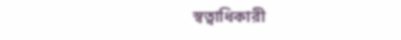স্বত্বাধিকারী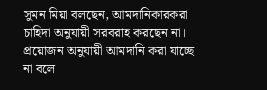সুমন মিয়া বলছেন, আমদানিকারকরা চাহিদা অনুযায়ী সরবরাহ করছেন না। প্রয়োজন অনুযায়ী আমদানি করা যাচ্ছে না বলে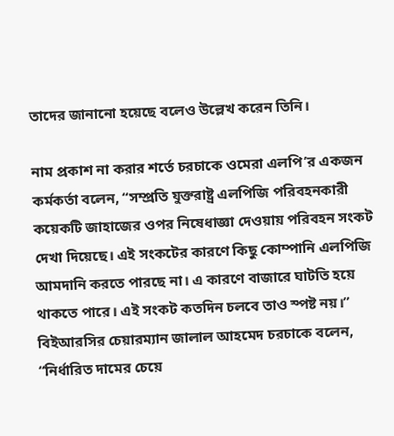তাদের জানানো হয়েছে বলেও উল্লেখ করেন তিনি।

নাম প্রকাশ না করার শর্তে চরচাকে ওমেরা এলপি’র একজন কর্মকর্তা বলেন, “সম্প্রতি যুক্তরাষ্ট্র এলপিজি পরিবহনকারী কয়েকটি জাহাজের ওপর নিষেধাজ্ঞা দেওয়ায় পরিবহন সংকট দেখা দিয়েছে। এই সংকটের কারণে কিছু কোম্পানি এলপিজি আমদানি করতে পারছে না। এ কারণে বাজারে ঘাটতি হয়ে থাকতে পারে। এই সংকট কতদিন চলবে তাও স্পষ্ট নয়।”
বিইআরসির চেয়ারম্যান জালাল আহমেদ চরচাকে বলেন, “নির্ধারিত দামের চেয়ে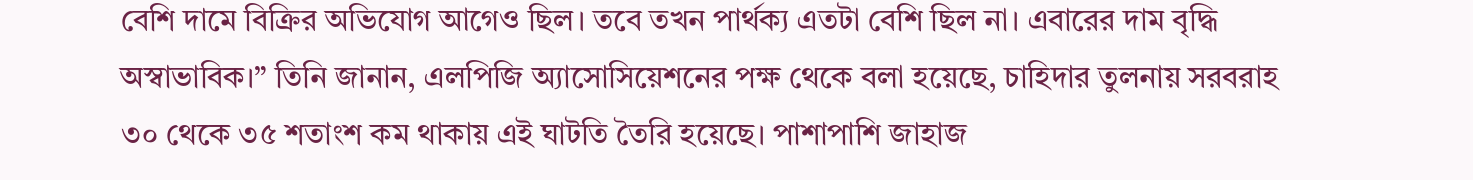বেশি দামে বিক্রির অভিযোগ আগেও ছিল। তবে তখন পার্থক্য এতটা বেশি ছিল না। এবারের দাম বৃদ্ধি অস্বাভাবিক।” তিনি জানান, এলপিজি অ্যাসোসিয়েশনের পক্ষ থেকে বলা হয়েছে, চাহিদার তুলনায় সরবরাহ ৩০ থেকে ৩৫ শতাংশ কম থাকায় এই ঘাটতি তৈরি হয়েছে। পাশাপাশি জাহাজ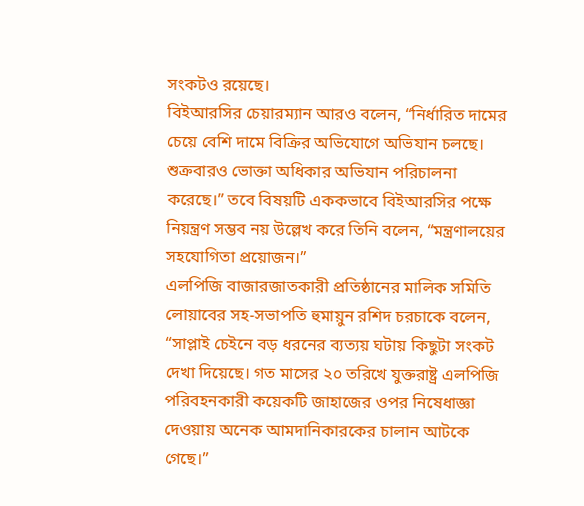সংকটও রয়েছে।
বিইআরসির চেয়ারম্যান আরও বলেন, “নির্ধারিত দামের চেয়ে বেশি দামে বিক্রির অভিযোগে অভিযান চলছে। শুক্রবারও ভোক্তা অধিকার অভিযান পরিচালনা করেছে।” তবে বিষয়টি এককভাবে বিইআরসির পক্ষে নিয়ন্ত্রণ সম্ভব নয় উল্লেখ করে তিনি বলেন, “মন্ত্রণালয়ের সহযোগিতা প্রয়োজন।”
এলপিজি বাজারজাতকারী প্রতিষ্ঠানের মালিক সমিতি লোয়াবের সহ-সভাপতি হুমায়ুন রশিদ চরচাকে বলেন, “সাপ্লাই চেইনে বড় ধরনের ব্যত্যয় ঘটায় কিছুটা সংকট দেখা দিয়েছে। গত মাসের ২০ তরিখে যুক্তরাষ্ট্র এলপিজি পরিবহনকারী কয়েকটি জাহাজের ওপর নিষেধাজ্ঞা দেওয়ায় অনেক আমদানিকারকের চালান আটকে গেছে।”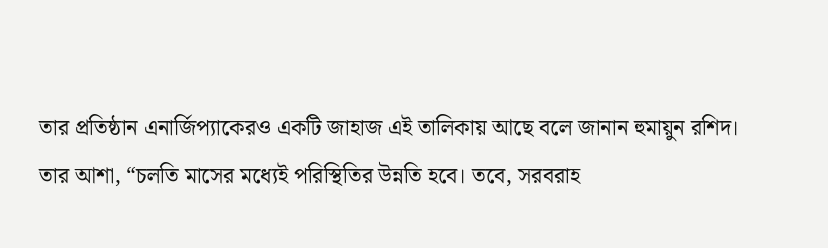তার প্রতিষ্ঠান এনার্জিপ্যাকেরও একটি জাহাজ এই তালিকায় আছে বলে জানান হুমায়ুন রশিদ।
তার আশা, “চলতি মাসের মধ্যেই পরিস্থিতির উন্নতি হবে। তবে, সরবরাহ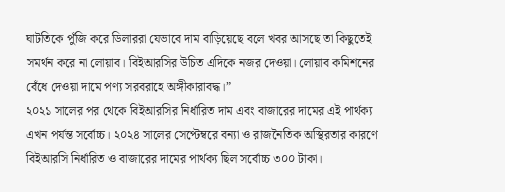ঘাটতিকে পুঁজি করে ডিলাররা যেভাবে দাম বাড়িয়েছে বলে খবর আসছে তা কিছুতেই সমর্থন করে না লোয়াব। বিইআরসির উচিত এদিকে নজর দেওয়া। লোয়াব কমিশনের বেঁধে দেওয়া দামে পণ্য সরবরাহে অঙ্গীকারাবদ্ধ।”
২০২১ সালের পর থেকে বিইআরসির নির্ধারিত দাম এবং বাজারের দামের এই পার্থক্য এখন পর্যন্ত সর্বোচ্চ। ২০২৪ সালের সেপ্টেম্বরে বন্যা ও রাজনৈতিক অস্থিরতার কারণে বিইআরসি নির্ধারিত ও বাজারের দামের পার্থক্য ছিল সর্বোচ্চ ৩০০ টাকা।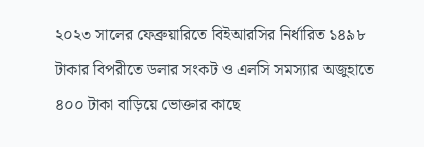২০২৩ সালের ফেব্রুয়ারিতে বিইআরসির নির্ধারিত ১৪৯৮ টাকার বিপরীতে ডলার সংকট ও এলসি সমস্যার অজুহাতে ৪০০ টাকা বাড়িয়ে ভোক্তার কাছে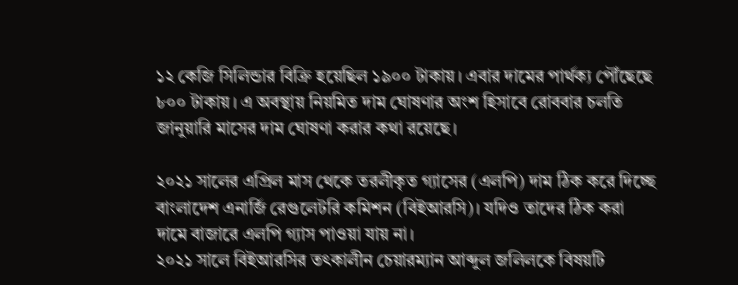১২ কেজি সিলিন্ডার বিক্রি হয়েছিল ১৯০০ টাকায়। এবার দামের পার্থক্য পৌঁছেছে ৮০০ টাকায়। এ অবস্থায় নিয়মিত দাম ঘোষণার অংশ হিসাবে রোববার চলতি জানুয়ারি মাসের দাম ঘোষণা করার কথা রয়েছে।

২০২১ সালের এপ্রিল মাস থেকে তরলীকৃত গ্যাসের (এলপি) দাম ঠিক করে দিচ্ছে বাংলাদেশ এনার্জি রেগুলেটরি কমিশন (বিইআরসি)। যদিও তাদের ঠিক করা দামে বাজারে এলপি গ্যাস পাওয়া যায় না।
২০২১ সালে বিইআরসির তৎকালীন চেয়ারম্যান আব্দুল জলিলকে বিষয়টি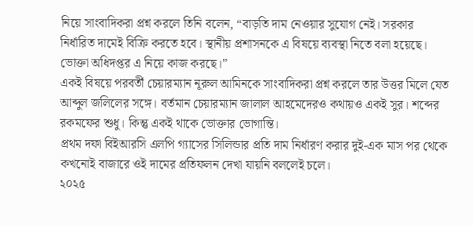নিয়ে সাংবাদিকরা প্রশ্ন করলে তিনি বলেন, “বাড়তি দাম নেওয়ার সুযোগ নেই। সরকার নির্ধারিত দামেই বিক্রি করতে হবে। স্থানীয় প্রশাসনকে এ বিষয়ে ব্যবস্থা নিতে বলা হয়েছে। ভোক্তা অধিদপ্তর এ নিয়ে কাজ করছে।”
একই বিষয়ে পরবর্তী চেয়ারম্যান নূরুল আমিনকে সাংবাদিকরা প্রশ্ন করলে তার উত্তর মিলে যেত আব্দুল জলিলের সঙ্গে। বর্তমান চেয়ারম্যান জালাল আহমেদেরও কথায়ও একই সুর। শব্দের রকমফের শুধু। কিন্তু একই থাকে ভোক্তার ভোগান্তি।
প্রথম দফা বিইআরসি এলপি গ্যাসের সিলিন্ডার প্রতি দাম নির্ধারণ করার দুই-এক মাস পর থেকে কখনোই বাজারে ওই দামের প্রতিফলন দেখা যায়নি বললেই চলে।
২০২৫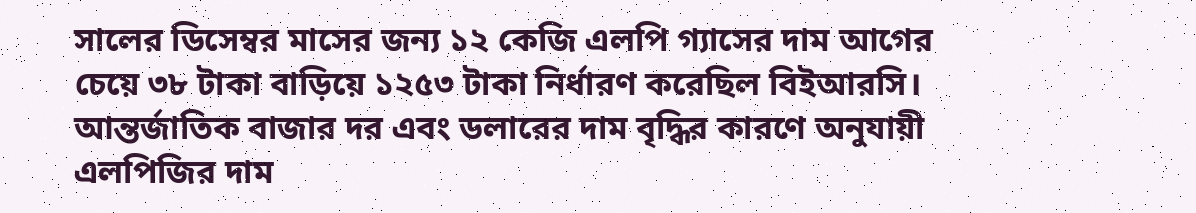সালের ডিসেম্বর মাসের জন্য ১২ কেজি এলপি গ্যাসের দাম আগের চেয়ে ৩৮ টাকা বাড়িয়ে ১২৫৩ টাকা নির্ধারণ করেছিল বিইআরসি। আন্তর্জাতিক বাজার দর এবং ডলারের দাম বৃদ্ধির কারণে অনুযায়ী এলপিজির দাম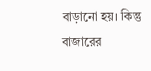বাড়ানো হয়। কিন্তু বাজারের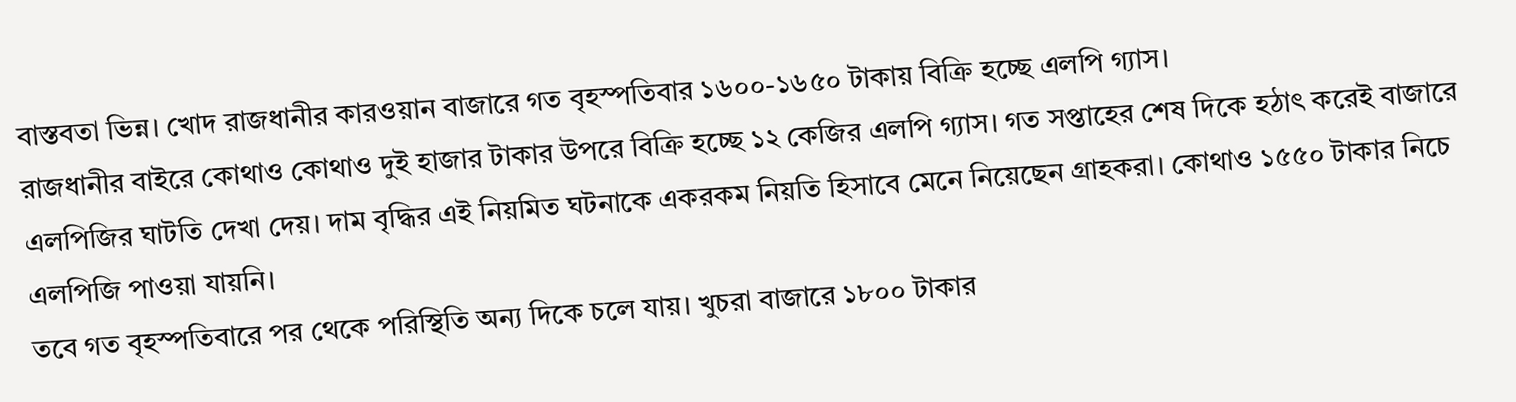বাস্তবতা ভিন্ন। খোদ রাজধানীর কারওয়ান বাজারে গত বৃহস্পতিবার ১৬০০-১৬৫০ টাকায় বিক্রি হচ্ছে এলপি গ্যাস।
রাজধানীর বাইরে কোথাও কোথাও দুই হাজার টাকার উপরে বিক্রি হচ্ছে ১২ কেজির এলপি গ্যাস। গত সপ্তাহের শেষ দিকে হঠাৎ করেই বাজারে এলপিজির ঘাটতি দেখা দেয়। দাম বৃদ্ধির এই নিয়মিত ঘটনাকে একরকম নিয়তি হিসাবে মেনে নিয়েছেন গ্রাহকরা। কোথাও ১৫৫০ টাকার নিচে এলপিজি পাওয়া যায়নি।
তবে গত বৃহস্পতিবারে পর থেকে পরিস্থিতি অন্য দিকে চলে যায়। খুচরা বাজারে ১৮০০ টাকার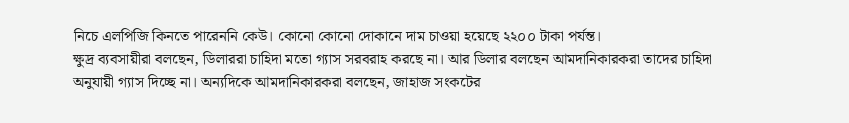নিচে এলপিজি কিনতে পারেননি কেউ। কোনো কোনো দোকানে দাম চাওয়া হয়েছে ২২০০ টাকা পর্যন্ত।
ক্ষুদ্র ব্যবসায়ীরা বলছেন, ডিলাররা চাহিদা মতো গ্যাস সরবরাহ করছে না। আর ডিলার বলছেন আমদানিকারকরা তাদের চাহিদা অনুযায়ী গ্যাস দিচ্ছে না। অন্যদিকে আমদানিকারকরা বলছেন, জাহাজ সংকটের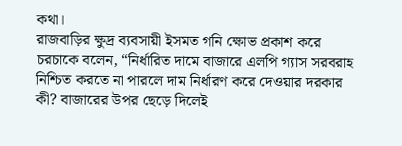কথা।
রাজবাড়ির ক্ষুদ্র ব্যবসায়ী ইসমত গনি ক্ষোভ প্রকাশ করে চরচাকে বলেন, “নির্ধারিত দামে বাজারে এলপি গ্যাস সরবরাহ নিশ্চিত করতে না পারলে দাম নির্ধারণ করে দেওয়ার দরকার কী? বাজারের উপর ছেড়ে দিলেই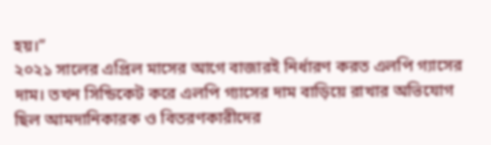হয়।”
২০২১ সালের এপ্রিল মাসের আগে বাজারই নির্ধারণ করত এলপি গ্যাসের দাম। তখন সিন্ডিকেট করে এলপি গ্যাসের দাম বাড়িয়ে রাখার অভিযোগ ছিল আমদানিকারক ও বিতরণকারীদের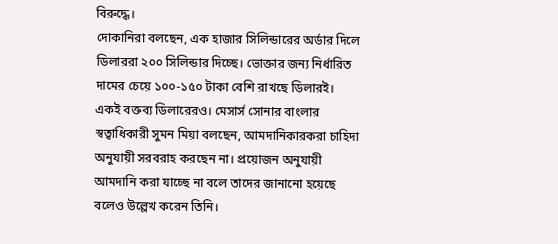বিরুদ্ধে।
দোকানিরা বলছেন, এক হাজার সিলিন্ডারের অর্ডার দিলে ডিলাররা ২০০ সিলিন্ডার দিচ্ছে। ভোক্তার জন্য নির্ধারিত দামের চেয়ে ১০০-১৫০ টাকা বেশি রাখছে ডিলারই।
একই বক্তব্য ডিলারেরও। মেসার্স সোনার বাংলার স্বত্বাধিকারী সুমন মিয়া বলছেন, আমদানিকারকরা চাহিদা অনুযায়ী সরবরাহ করছেন না। প্রয়োজন অনুযায়ী আমদানি করা যাচ্ছে না বলে তাদের জানানো হয়েছে বলেও উল্লেখ করেন তিনি।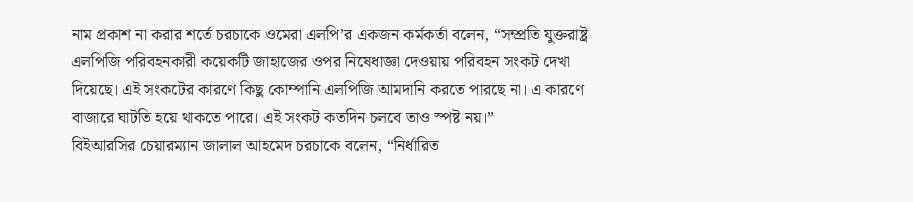নাম প্রকাশ না করার শর্তে চরচাকে ওমেরা এলপি’র একজন কর্মকর্তা বলেন, “সম্প্রতি যুক্তরাষ্ট্র এলপিজি পরিবহনকারী কয়েকটি জাহাজের ওপর নিষেধাজ্ঞা দেওয়ায় পরিবহন সংকট দেখা দিয়েছে। এই সংকটের কারণে কিছু কোম্পানি এলপিজি আমদানি করতে পারছে না। এ কারণে বাজারে ঘাটতি হয়ে থাকতে পারে। এই সংকট কতদিন চলবে তাও স্পষ্ট নয়।”
বিইআরসির চেয়ারম্যান জালাল আহমেদ চরচাকে বলেন, “নির্ধারিত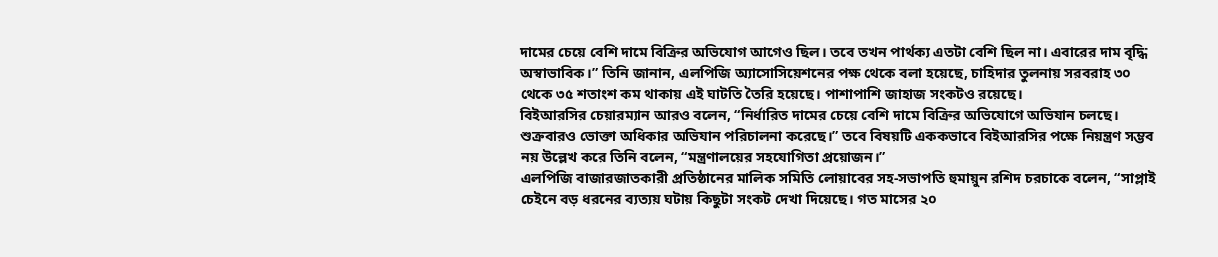দামের চেয়ে বেশি দামে বিক্রির অভিযোগ আগেও ছিল। তবে তখন পার্থক্য এতটা বেশি ছিল না। এবারের দাম বৃদ্ধি অস্বাভাবিক।” তিনি জানান, এলপিজি অ্যাসোসিয়েশনের পক্ষ থেকে বলা হয়েছে, চাহিদার তুলনায় সরবরাহ ৩০ থেকে ৩৫ শতাংশ কম থাকায় এই ঘাটতি তৈরি হয়েছে। পাশাপাশি জাহাজ সংকটও রয়েছে।
বিইআরসির চেয়ারম্যান আরও বলেন, “নির্ধারিত দামের চেয়ে বেশি দামে বিক্রির অভিযোগে অভিযান চলছে। শুক্রবারও ভোক্তা অধিকার অভিযান পরিচালনা করেছে।” তবে বিষয়টি এককভাবে বিইআরসির পক্ষে নিয়ন্ত্রণ সম্ভব নয় উল্লেখ করে তিনি বলেন, “মন্ত্রণালয়ের সহযোগিতা প্রয়োজন।”
এলপিজি বাজারজাতকারী প্রতিষ্ঠানের মালিক সমিতি লোয়াবের সহ-সভাপতি হুমায়ুন রশিদ চরচাকে বলেন, “সাপ্লাই চেইনে বড় ধরনের ব্যত্যয় ঘটায় কিছুটা সংকট দেখা দিয়েছে। গত মাসের ২০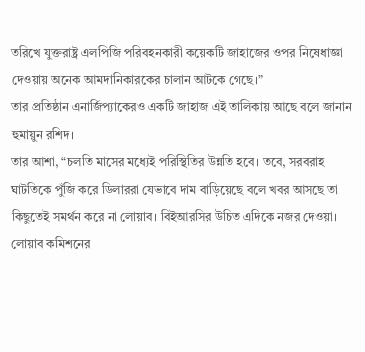তরিখে যুক্তরাষ্ট্র এলপিজি পরিবহনকারী কয়েকটি জাহাজের ওপর নিষেধাজ্ঞা দেওয়ায় অনেক আমদানিকারকের চালান আটকে গেছে।”
তার প্রতিষ্ঠান এনার্জিপ্যাকেরও একটি জাহাজ এই তালিকায় আছে বলে জানান হুমায়ুন রশিদ।
তার আশা, “চলতি মাসের মধ্যেই পরিস্থিতির উন্নতি হবে। তবে, সরবরাহ ঘাটতিকে পুঁজি করে ডিলাররা যেভাবে দাম বাড়িয়েছে বলে খবর আসছে তা কিছুতেই সমর্থন করে না লোয়াব। বিইআরসির উচিত এদিকে নজর দেওয়া। লোয়াব কমিশনের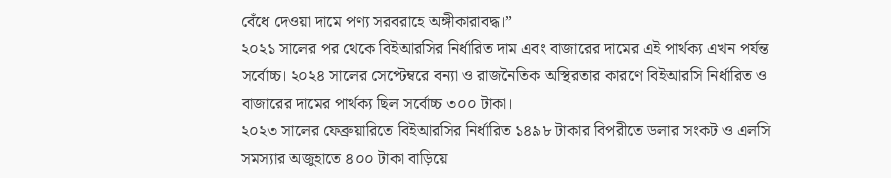বেঁধে দেওয়া দামে পণ্য সরবরাহে অঙ্গীকারাবদ্ধ।”
২০২১ সালের পর থেকে বিইআরসির নির্ধারিত দাম এবং বাজারের দামের এই পার্থক্য এখন পর্যন্ত সর্বোচ্চ। ২০২৪ সালের সেপ্টেম্বরে বন্যা ও রাজনৈতিক অস্থিরতার কারণে বিইআরসি নির্ধারিত ও বাজারের দামের পার্থক্য ছিল সর্বোচ্চ ৩০০ টাকা।
২০২৩ সালের ফেব্রুয়ারিতে বিইআরসির নির্ধারিত ১৪৯৮ টাকার বিপরীতে ডলার সংকট ও এলসি সমস্যার অজুহাতে ৪০০ টাকা বাড়িয়ে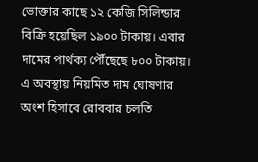ভোক্তার কাছে ১২ কেজি সিলিন্ডার বিক্রি হয়েছিল ১৯০০ টাকায়। এবার দামের পার্থক্য পৌঁছেছে ৮০০ টাকায়। এ অবস্থায় নিয়মিত দাম ঘোষণার অংশ হিসাবে রোববার চলতি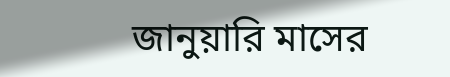জানুয়ারি মাসের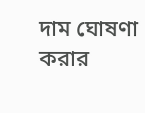দাম ঘোষণা করার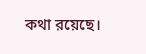কথা রয়েছে।